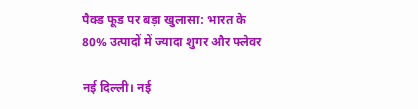पैक्ड फूड पर बड़ा खुलासा: भारत के 80% उत्पादों में ज्यादा शुगर और फ्लेवर

नई दिल्ली। नई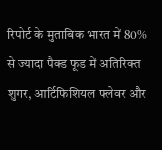रिपोर्ट के मुताबिक भारत में 80% से ज्यादा पैक्ड फूड में अतिरिक्त शुगर, आर्टिफिशियल फ्लेवर और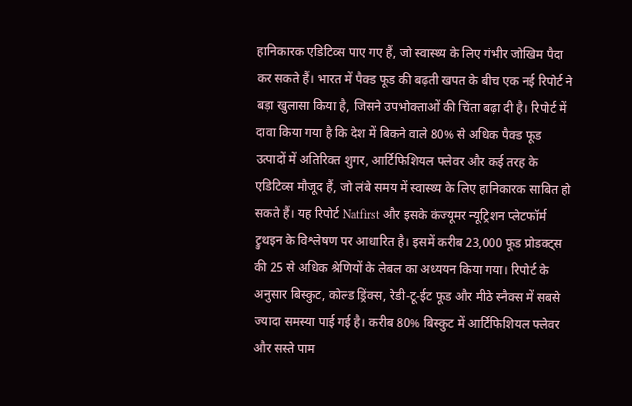हानिकारक एडिटिव्स पाए गए हैं, जो स्वास्थ्य के लिए गंभीर जोखिम पैदा कर सकते हैं। भारत में पैक्ड फूड की बढ़ती खपत के बीच एक नई रिपोर्ट ने बड़ा खुलासा किया है, जिसने उपभोक्ताओं की चिंता बढ़ा दी है। रिपोर्ट में दावा किया गया है कि देश में बिकने वाले 80% से अधिक पैक्ड फूड उत्पादों में अतिरिक्त शुगर, आर्टिफिशियल फ्लेवर और कई तरह के एडिटिव्स मौजूद हैं, जो लंबे समय में स्वास्थ्य के लिए हानिकारक साबित हो सकते हैं। यह रिपोर्ट Natfirst और इसके कंज्यूमर न्यूट्रिशन प्लेटफॉर्म ट्रुथइन के विश्लेषण पर आधारित है। इसमें करीब 23,000 फूड प्रोडक्ट्स की 25 से अधिक श्रेणियों के लेबल का अध्ययन किया गया। रिपोर्ट के अनुसार बिस्कुट, कोल्ड ड्रिंक्स, रेडी-टू-ईट फूड और मीठे स्नैक्स में सबसे ज्यादा समस्या पाई गई है। करीब 80% बिस्कुट में आर्टिफिशियल फ्लेवर और सस्ते पाम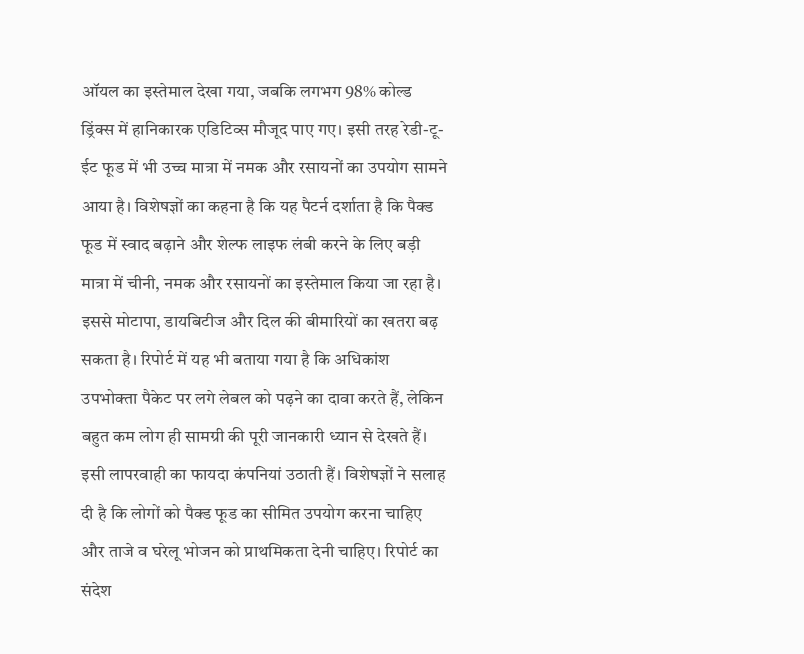ऑयल का इस्तेमाल देखा गया, जबकि लगभग 98% कोल्ड ड्रिंक्स में हानिकारक एडिटिव्स मौजूद पाए गए। इसी तरह रेडी-टू-ईट फूड में भी उच्च मात्रा में नमक और रसायनों का उपयोग सामने आया है। विशेषज्ञों का कहना है कि यह पैटर्न दर्शाता है कि पैक्ड फूड में स्वाद बढ़ाने और शेल्फ लाइफ लंबी करने के लिए बड़ी मात्रा में चीनी, नमक और रसायनों का इस्तेमाल किया जा रहा है। इससे मोटापा, डायबिटीज और दिल की बीमारियों का खतरा बढ़ सकता है। रिपोर्ट में यह भी बताया गया है कि अधिकांश उपभोक्ता पैकेट पर लगे लेबल को पढ़ने का दावा करते हैं, लेकिन बहुत कम लोग ही सामग्री की पूरी जानकारी ध्यान से देखते हैं। इसी लापरवाही का फायदा कंपनियां उठाती हैं। विशेषज्ञों ने सलाह दी है कि लोगों को पैक्ड फूड का सीमित उपयोग करना चाहिए और ताजे व घरेलू भोजन को प्राथमिकता देनी चाहिए। रिपोर्ट का संदेश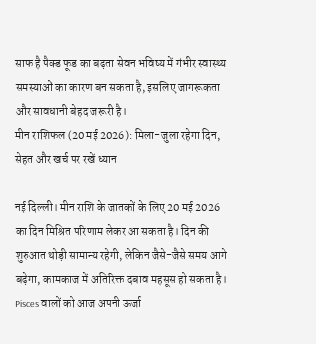साफ है पैक्ड फूड का बढ़ता सेवन भविष्य में गंभीर स्वास्थ्य समस्याओं का कारण बन सकता है, इसलिए जागरूकता और सावधानी बेहद जरूरी है।
मीन राशिफल (20 मई 2026): मिला-जुला रहेगा दिन, सेहत और खर्च पर रखें ध्यान

नई दिल्ली। मीन राशि के जातकों के लिए 20 मई 2026 का दिन मिश्रित परिणाम लेकर आ सकता है। दिन की शुरुआत थोड़ी सामान्य रहेगी, लेकिन जैसे-जैसे समय आगे बढ़ेगा, कामकाज में अतिरिक्त दबाव महसूस हो सकता है। Pisces वालों को आज अपनी ऊर्जा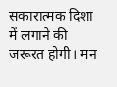सकारात्मक दिशा में लगाने की जरूरत होगी। मन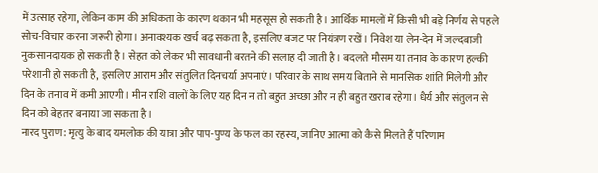में उत्साह रहेगा, लेकिन काम की अधिकता के कारण थकान भी महसूस हो सकती है। आर्थिक मामलों में किसी भी बड़े निर्णय से पहले सोच-विचार करना जरूरी होगा। अनावश्यक खर्च बढ़ सकता है, इसलिए बजट पर नियंत्रण रखें। निवेश या लेन-देन में जल्दबाजी नुकसानदायक हो सकती है। सेहत को लेकर भी सावधानी बरतने की सलाह दी जाती है। बदलते मौसम या तनाव के कारण हल्की परेशानी हो सकती है, इसलिए आराम और संतुलित दिनचर्या अपनाएं। परिवार के साथ समय बिताने से मानसिक शांति मिलेगी और दिन के तनाव में कमी आएगी। मीन राशि वालों के लिए यह दिन न तो बहुत अच्छा और न ही बहुत खराब रहेगा। धैर्य और संतुलन से दिन को बेहतर बनाया जा सकता है।
नारद पुराण: मृत्यु के बाद यमलोक की यात्रा और पाप-पुण्य के फल का रहस्य, जानिए आत्मा को कैसे मिलते हैं परिणाम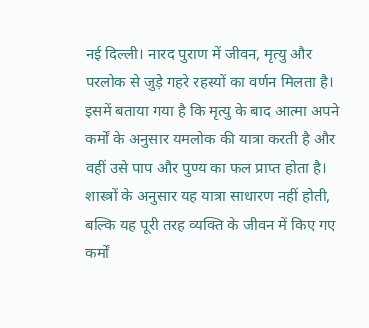नई दिल्ली। नारद पुराण में जीवन, मृत्यु और परलोक से जुड़े गहरे रहस्यों का वर्णन मिलता है। इसमें बताया गया है कि मृत्यु के बाद आत्मा अपने कर्मों के अनुसार यमलोक की यात्रा करती है और वहीं उसे पाप और पुण्य का फल प्राप्त होता है। शास्त्रों के अनुसार यह यात्रा साधारण नहीं होती, बल्कि यह पूरी तरह व्यक्ति के जीवन में किए गए कर्मों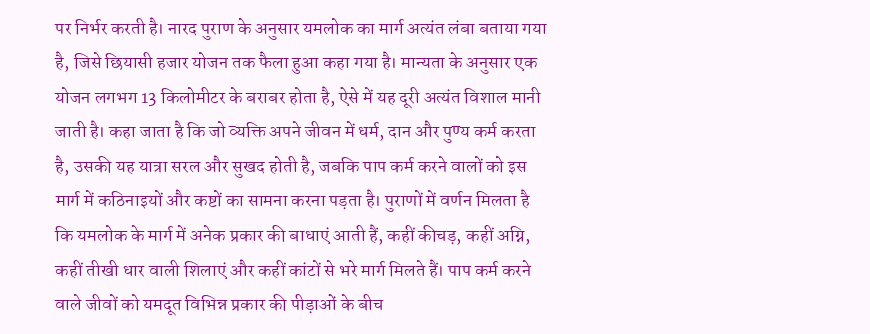पर निर्भर करती है। नारद पुराण के अनुसार यमलोक का मार्ग अत्यंत लंबा बताया गया है, जिसे छियासी हजार योजन तक फैला हुआ कहा गया है। मान्यता के अनुसार एक योजन लगभग 13 किलोमीटर के बराबर होता है, ऐसे में यह दूरी अत्यंत विशाल मानी जाती है। कहा जाता है कि जो व्यक्ति अपने जीवन में धर्म, दान और पुण्य कर्म करता है, उसकी यह यात्रा सरल और सुखद होती है, जबकि पाप कर्म करने वालों को इस मार्ग में कठिनाइयों और कष्टों का सामना करना पड़ता है। पुराणों में वर्णन मिलता है कि यमलोक के मार्ग में अनेक प्रकार की बाधाएं आती हैं, कहीं कीचड़, कहीं अग्नि, कहीं तीखी धार वाली शिलाएं और कहीं कांटों से भरे मार्ग मिलते हैं। पाप कर्म करने वाले जीवों को यमदूत विभिन्न प्रकार की पीड़ाओं के बीच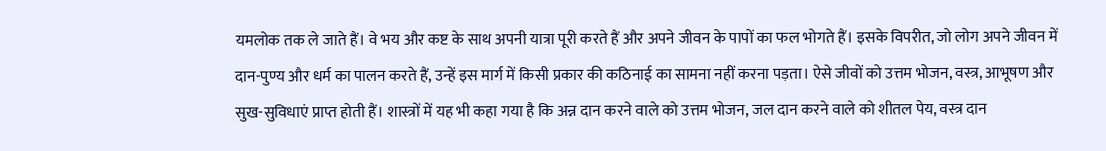यमलोक तक ले जाते हैं। वे भय और कष्ट के साथ अपनी यात्रा पूरी करते हैं और अपने जीवन के पापों का फल भोगते हैं। इसके विपरीत, जो लोग अपने जीवन में दान-पुण्य और धर्म का पालन करते हैं, उन्हें इस मार्ग में किसी प्रकार की कठिनाई का सामना नहीं करना पड़ता। ऐसे जीवों को उत्तम भोजन, वस्त्र, आभूषण और सुख-सुविधाएं प्राप्त होती हैं। शास्त्रों में यह भी कहा गया है कि अन्न दान करने वाले को उत्तम भोजन, जल दान करने वाले को शीतल पेय, वस्त्र दान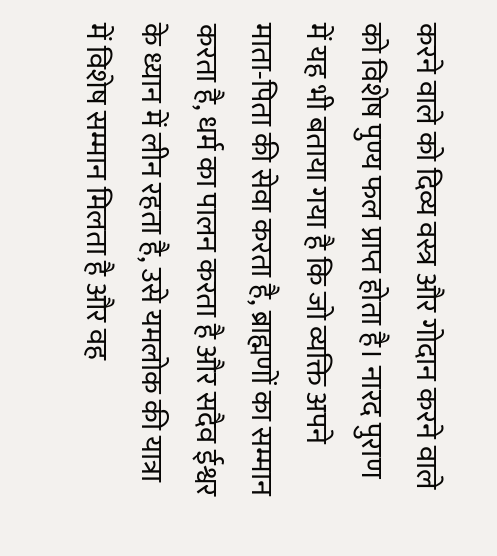करने वाले को दिव्य वस्त्र और गोदान करने वाले को विशेष पुण्य फल प्राप्त होता है। नारद पुराण में यह भी बताया गया है कि जो व्यक्ति अपने माता-पिता की सेवा करता है, ब्राह्मणों का सम्मान करता है, धर्म का पालन करता है और सदैव ईश्वर के ध्यान में लीन रहता है, उसे यमलोक की यात्रा में विशेष सम्मान मिलता है और वह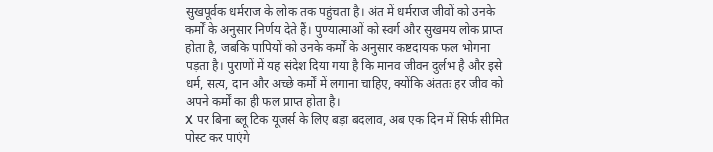सुखपूर्वक धर्मराज के लोक तक पहुंचता है। अंत में धर्मराज जीवों को उनके कर्मों के अनुसार निर्णय देते हैं। पुण्यात्माओं को स्वर्ग और सुखमय लोक प्राप्त होता है, जबकि पापियों को उनके कर्मों के अनुसार कष्टदायक फल भोगना पड़ता है। पुराणों में यह संदेश दिया गया है कि मानव जीवन दुर्लभ है और इसे धर्म, सत्य, दान और अच्छे कर्मों में लगाना चाहिए, क्योंकि अंततः हर जीव को अपने कर्मों का ही फल प्राप्त होता है।
X पर बिना ब्लू टिक यूजर्स के लिए बड़ा बदलाव, अब एक दिन में सिर्फ सीमित पोस्ट कर पाएंगे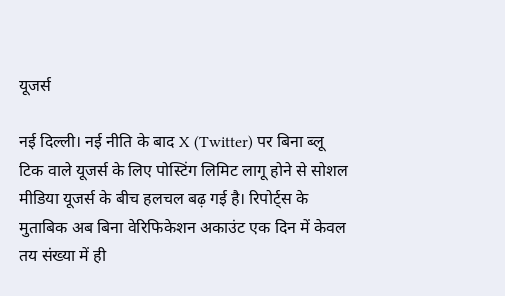यूजर्स

नई दिल्ली। नई नीति के बाद X (Twitter) पर बिना ब्लू टिक वाले यूजर्स के लिए पोस्टिंग लिमिट लागू होने से सोशल मीडिया यूजर्स के बीच हलचल बढ़ गई है। रिपोर्ट्स के मुताबिक अब बिना वेरिफिकेशन अकाउंट एक दिन में केवल तय संख्या में ही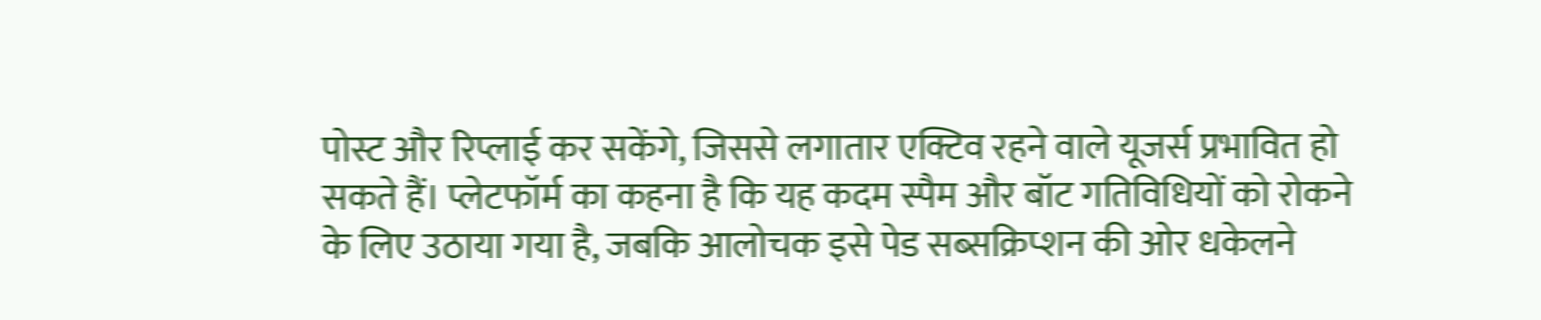पोस्ट और रिप्लाई कर सकेंगे, जिससे लगातार एक्टिव रहने वाले यूजर्स प्रभावित हो सकते हैं। प्लेटफॉर्म का कहना है कि यह कदम स्पैम और बॉट गतिविधियों को रोकने के लिए उठाया गया है, जबकि आलोचक इसे पेड सब्सक्रिप्शन की ओर धकेलने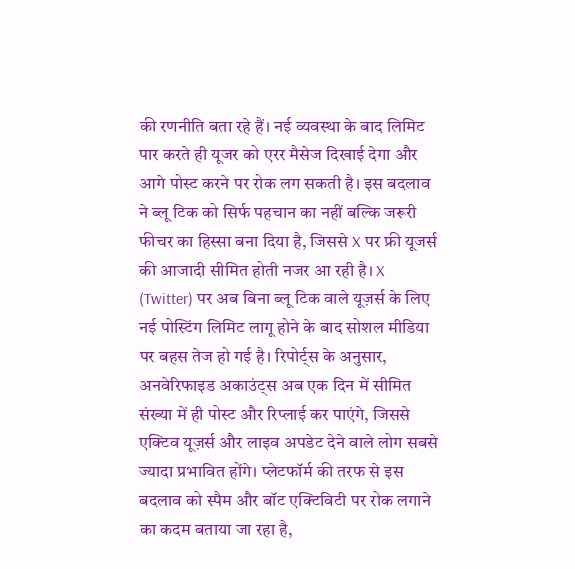की रणनीति बता रहे हैं। नई व्यवस्था के बाद लिमिट पार करते ही यूजर को एरर मैसेज दिखाई देगा और आगे पोस्ट करने पर रोक लग सकती है। इस बदलाव ने ब्लू टिक को सिर्फ पहचान का नहीं बल्कि जरूरी फीचर का हिस्सा बना दिया है, जिससे X पर फ्री यूजर्स की आजादी सीमित होती नजर आ रही है। X (Twitter) पर अब बिना ब्लू टिक वाले यूज़र्स के लिए नई पोस्टिंग लिमिट लागू होने के बाद सोशल मीडिया पर बहस तेज हो गई है। रिपोर्ट्स के अनुसार, अनवेरिफाइड अकाउंट्स अब एक दिन में सीमित संख्या में ही पोस्ट और रिप्लाई कर पाएंगे, जिससे एक्टिव यूज़र्स और लाइव अपडेट देने वाले लोग सबसे ज्यादा प्रभावित होंगे। प्लेटफॉर्म की तरफ से इस बदलाव को स्पैम और बॉट एक्टिविटी पर रोक लगाने का कदम बताया जा रहा है,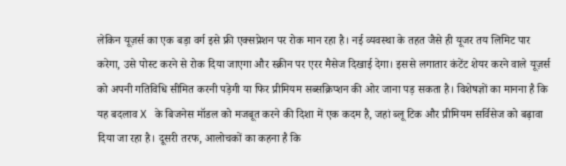लेकिन यूज़र्स का एक बड़ा वर्ग इसे फ्री एक्सप्रेशन पर रोक मान रहा है। नई व्यवस्था के तहत जैसे ही यूजर तय लिमिट पार करेगा, उसे पोस्ट करने से रोक दिया जाएगा और स्क्रीन पर एरर मैसेज दिखाई देगा। इससे लगातार कंटेंट शेयर करने वाले यूज़र्स को अपनी गतिविधि सीमित करनी पड़ेगी या फिर प्रीमियम सब्सक्रिप्शन की ओर जाना पड़ सकता है। विशेषज्ञों का मानना है कि यह बदलाव X के बिजनेस मॉडल को मजबूत करने की दिशा में एक कदम है, जहां ब्लू टिक और प्रीमियम सर्विसेज को बढ़ावा दिया जा रहा है। दूसरी तरफ, आलोचकों का कहना है कि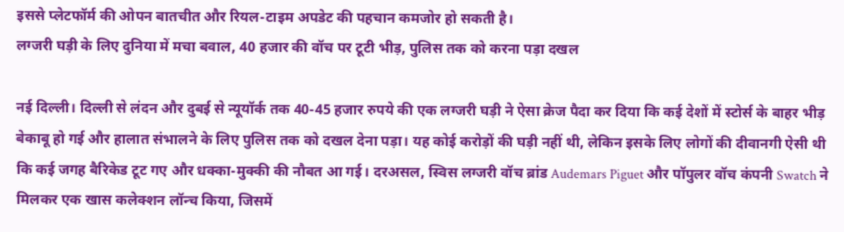इससे प्लेटफॉर्म की ओपन बातचीत और रियल-टाइम अपडेट की पहचान कमजोर हो सकती है।
लग्जरी घड़ी के लिए दुनिया में मचा बवाल, 40 हजार की वॉच पर टूटी भीड़, पुलिस तक को करना पड़ा दखल

नई दिल्ली। दिल्ली से लंदन और दुबई से न्यूयॉर्क तक 40-45 हजार रुपये की एक लग्जरी घड़ी ने ऐसा क्रेज पैदा कर दिया कि कई देशों में स्टोर्स के बाहर भीड़ बेकाबू हो गई और हालात संभालने के लिए पुलिस तक को दखल देना पड़ा। यह कोई करोड़ों की घड़ी नहीं थी, लेकिन इसके लिए लोगों की दीवानगी ऐसी थी कि कई जगह बैरिकेड टूट गए और धक्का-मुक्की की नौबत आ गई। दरअसल, स्विस लग्जरी वॉच ब्रांड Audemars Piguet और पॉपुलर वॉच कंपनी Swatch ने मिलकर एक खास कलेक्शन लॉन्च किया, जिसमें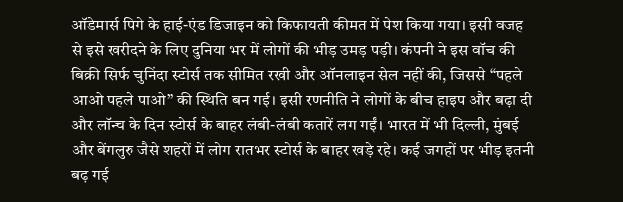ऑडेमार्स पिगे के हाई-एंड डिजाइन को किफायती कीमत में पेश किया गया। इसी वजह से इसे खरीदने के लिए दुनिया भर में लोगों की भीड़ उमड़ पड़ी। कंपनी ने इस वॉच की बिक्री सिर्फ चुनिंदा स्टोर्स तक सीमित रखी और ऑनलाइन सेल नहीं की, जिससे “पहले आओ पहले पाओ” की स्थिति बन गई। इसी रणनीति ने लोगों के बीच हाइप और बढ़ा दी और लॉन्च के दिन स्टोर्स के बाहर लंबी-लंबी कतारें लग गईं। भारत में भी दिल्ली, मुंबई और बेंगलुरु जैसे शहरों में लोग रातभर स्टोर्स के बाहर खड़े रहे। कई जगहों पर भीड़ इतनी बढ़ गई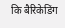कि बैरिकेडिंग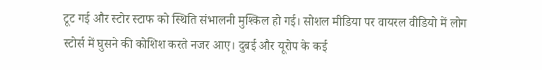टूट गई और स्टोर स्टाफ को स्थिति संभालनी मुश्किल हो गई। सोशल मीडिया पर वायरल वीडियो में लोग स्टोर्स में घुसने की कोशिश करते नजर आए। दुबई और यूरोप के कई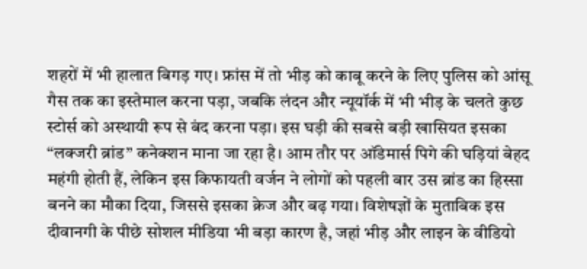शहरों में भी हालात बिगड़ गए। फ्रांस में तो भीड़ को काबू करने के लिए पुलिस को आंसू गैस तक का इस्तेमाल करना पड़ा, जबकि लंदन और न्यूयॉर्क में भी भीड़ के चलते कुछ स्टोर्स को अस्थायी रूप से बंद करना पड़ा। इस घड़ी की सबसे बड़ी खासियत इसका “लक्जरी ब्रांड” कनेक्शन माना जा रहा है। आम तौर पर ऑडेमार्स पिगे की घड़ियां बेहद महंगी होती हैं, लेकिन इस किफायती वर्जन ने लोगों को पहली बार उस ब्रांड का हिस्सा बनने का मौका दिया, जिससे इसका क्रेज और बढ़ गया। विशेषज्ञों के मुताबिक इस दीवानगी के पीछे सोशल मीडिया भी बड़ा कारण है, जहां भीड़ और लाइन के वीडियो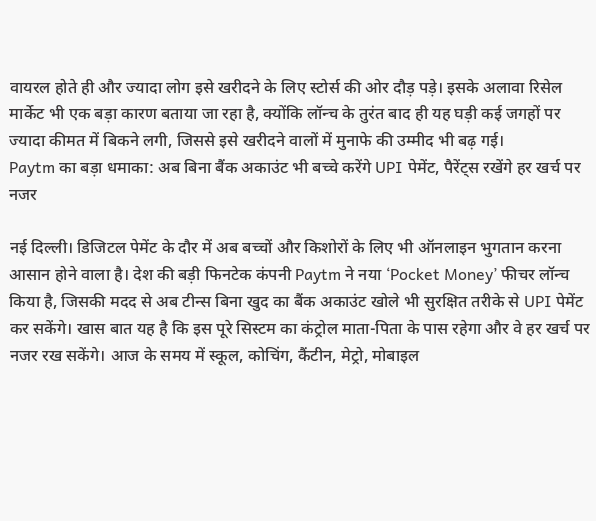वायरल होते ही और ज्यादा लोग इसे खरीदने के लिए स्टोर्स की ओर दौड़ पड़े। इसके अलावा रिसेल मार्केट भी एक बड़ा कारण बताया जा रहा है, क्योंकि लॉन्च के तुरंत बाद ही यह घड़ी कई जगहों पर ज्यादा कीमत में बिकने लगी, जिससे इसे खरीदने वालों में मुनाफे की उम्मीद भी बढ़ गई।
Paytm का बड़ा धमाका: अब बिना बैंक अकाउंट भी बच्चे करेंगे UPI पेमेंट, पैरेंट्स रखेंगे हर खर्च पर नजर

नई दिल्ली। डिजिटल पेमेंट के दौर में अब बच्चों और किशोरों के लिए भी ऑनलाइन भुगतान करना आसान होने वाला है। देश की बड़ी फिनटेक कंपनी Paytm ने नया ‘Pocket Money’ फीचर लॉन्च किया है, जिसकी मदद से अब टीन्स बिना खुद का बैंक अकाउंट खोले भी सुरक्षित तरीके से UPI पेमेंट कर सकेंगे। खास बात यह है कि इस पूरे सिस्टम का कंट्रोल माता-पिता के पास रहेगा और वे हर खर्च पर नजर रख सकेंगे। आज के समय में स्कूल, कोचिंग, कैंटीन, मेट्रो, मोबाइल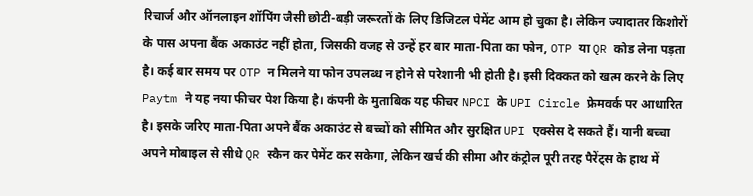रिचार्ज और ऑनलाइन शॉपिंग जैसी छोटी-बड़ी जरूरतों के लिए डिजिटल पेमेंट आम हो चुका है। लेकिन ज्यादातर किशोरों के पास अपना बैंक अकाउंट नहीं होता, जिसकी वजह से उन्हें हर बार माता-पिता का फोन, OTP या QR कोड लेना पड़ता है। कई बार समय पर OTP न मिलने या फोन उपलब्ध न होने से परेशानी भी होती है। इसी दिक्कत को खत्म करने के लिए Paytm ने यह नया फीचर पेश किया है। कंपनी के मुताबिक यह फीचर NPCI के UPI Circle फ्रेमवर्क पर आधारित है। इसके जरिए माता-पिता अपने बैंक अकाउंट से बच्चों को सीमित और सुरक्षित UPI एक्सेस दे सकते हैं। यानी बच्चा अपने मोबाइल से सीधे QR स्कैन कर पेमेंट कर सकेगा, लेकिन खर्च की सीमा और कंट्रोल पूरी तरह पैरेंट्स के हाथ में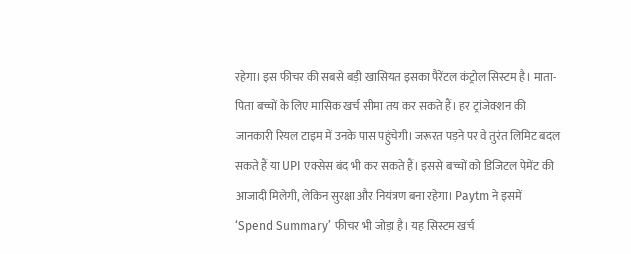रहेगा। इस फीचर की सबसे बड़ी खासियत इसका पैरेंटल कंट्रोल सिस्टम है। माता-पिता बच्चों के लिए मासिक खर्च सीमा तय कर सकते हैं। हर ट्रांजेक्शन की जानकारी रियल टाइम में उनके पास पहुंचेगी। जरूरत पड़ने पर वे तुरंत लिमिट बदल सकते हैं या UPI एक्सेस बंद भी कर सकते हैं। इससे बच्चों को डिजिटल पेमेंट की आजादी मिलेगी, लेकिन सुरक्षा और नियंत्रण बना रहेगा। Paytm ने इसमें ‘Spend Summary’ फीचर भी जोड़ा है। यह सिस्टम खर्च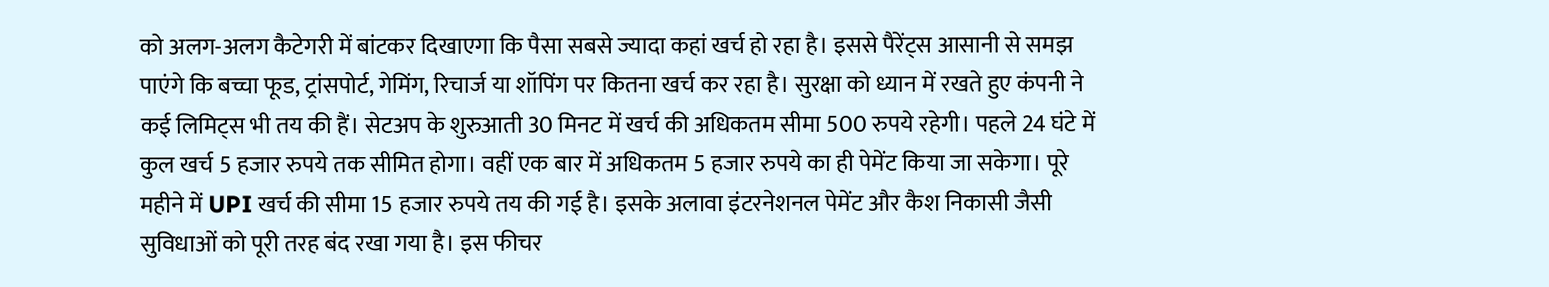को अलग-अलग कैटेगरी में बांटकर दिखाएगा कि पैसा सबसे ज्यादा कहां खर्च हो रहा है। इससे पैरेंट्स आसानी से समझ पाएंगे कि बच्चा फूड, ट्रांसपोर्ट, गेमिंग, रिचार्ज या शॉपिंग पर कितना खर्च कर रहा है। सुरक्षा को ध्यान में रखते हुए कंपनी ने कई लिमिट्स भी तय की हैं। सेटअप के शुरुआती 30 मिनट में खर्च की अधिकतम सीमा 500 रुपये रहेगी। पहले 24 घंटे में कुल खर्च 5 हजार रुपये तक सीमित होगा। वहीं एक बार में अधिकतम 5 हजार रुपये का ही पेमेंट किया जा सकेगा। पूरे महीने में UPI खर्च की सीमा 15 हजार रुपये तय की गई है। इसके अलावा इंटरनेशनल पेमेंट और कैश निकासी जैसी सुविधाओं को पूरी तरह बंद रखा गया है। इस फीचर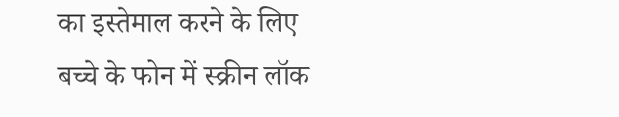का इस्तेमाल करने के लिए बच्चे के फोन में स्क्रीन लॉक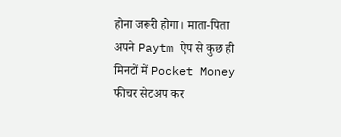होना जरूरी होगा। माता-पिता अपने Paytm ऐप से कुछ ही मिनटों में Pocket Money फीचर सेटअप कर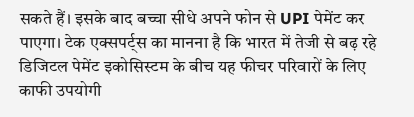सकते हैं। इसके बाद बच्चा सीधे अपने फोन से UPI पेमेंट कर पाएगा। टेक एक्सपर्ट्स का मानना है कि भारत में तेजी से बढ़ रहे डिजिटल पेमेंट इकोसिस्टम के बीच यह फीचर परिवारों के लिए काफी उपयोगी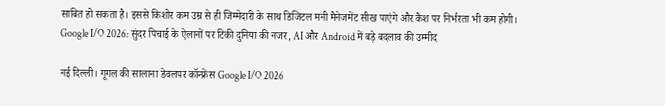साबित हो सकता है। इससे किशोर कम उम्र से ही जिम्मेदारी के साथ डिजिटल मनी मैनेजमेंट सीख पाएंगे और कैश पर निर्भरता भी कम होगी।
Google I/O 2026: सुंदर पिचाई के ऐलानों पर टिकी दुनिया की नजर, AI और Android में बड़े बदलाव की उम्मीद

नई दिल्ली। गूगल की सालाना डेवलपर कॉन्फ्रेंस Google I/O 2026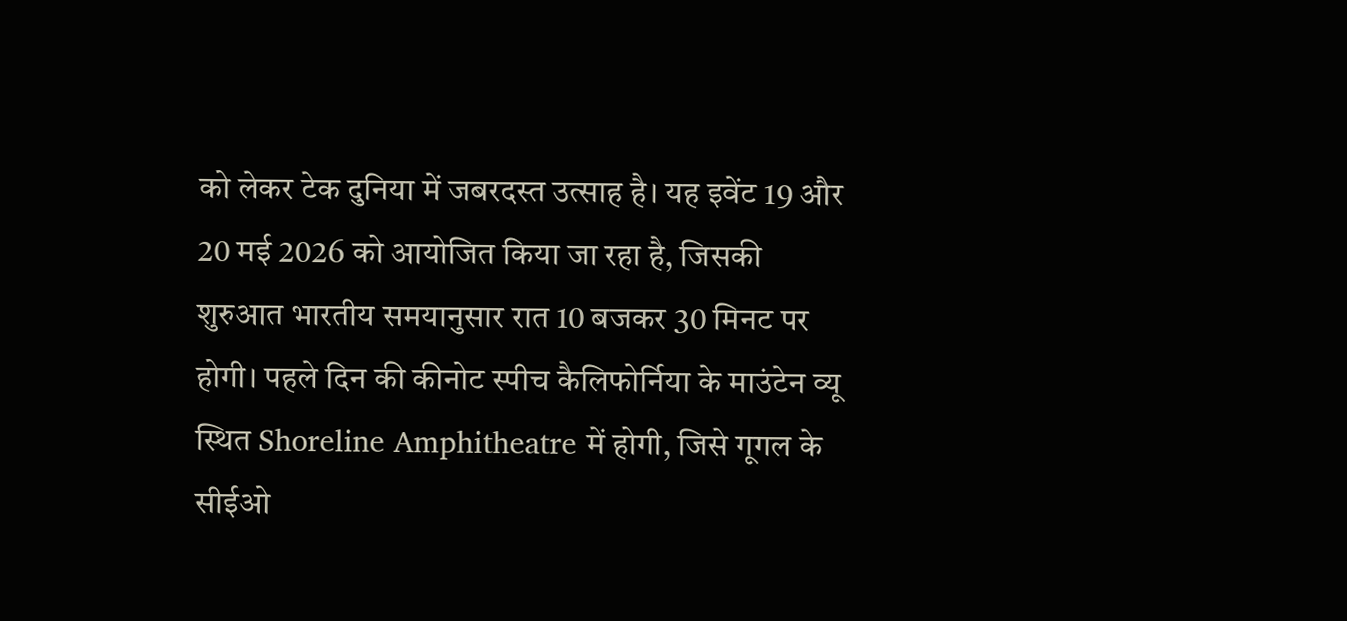को लेकर टेक दुनिया में जबरदस्त उत्साह है। यह इवेंट 19 और 20 मई 2026 को आयोजित किया जा रहा है, जिसकी शुरुआत भारतीय समयानुसार रात 10 बजकर 30 मिनट पर होगी। पहले दिन की कीनोट स्पीच कैलिफोर्निया के माउंटेन व्यू स्थित Shoreline Amphitheatre में होगी, जिसे गूगल के सीईओ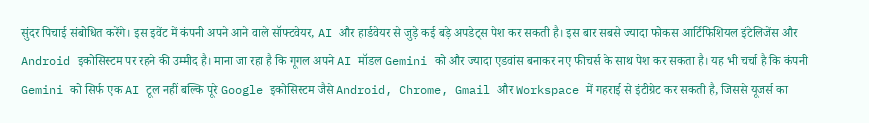सुंदर पिचाई संबोधित करेंगे। इस इवेंट में कंपनी अपने आने वाले सॉफ्टवेयर, AI और हार्डवेयर से जुड़े कई बड़े अपडेट्स पेश कर सकती है। इस बार सबसे ज्यादा फोकस आर्टिफिशियल इंटेलिजेंस और Android इकोसिस्टम पर रहने की उम्मीद है। माना जा रहा है कि गूगल अपने AI मॉडल Gemini को और ज्यादा एडवांस बनाकर नए फीचर्स के साथ पेश कर सकता है। यह भी चर्चा है कि कंपनी Gemini को सिर्फ एक AI टूल नहीं बल्कि पूरे Google इकोसिस्टम जैसे Android, Chrome, Gmail और Workspace में गहराई से इंटीग्रेट कर सकती है, जिससे यूजर्स का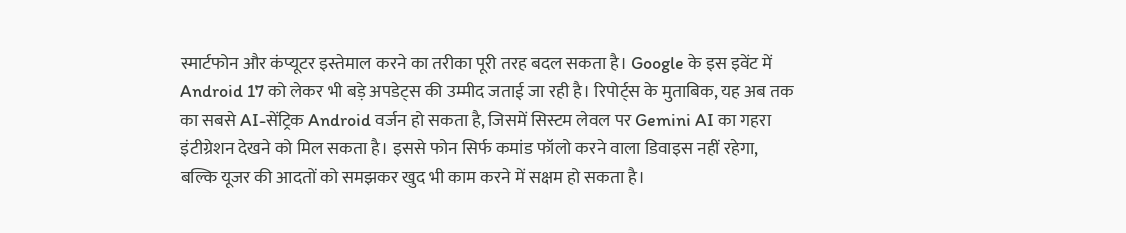स्मार्टफोन और कंप्यूटर इस्तेमाल करने का तरीका पूरी तरह बदल सकता है। Google के इस इवेंट में Android 17 को लेकर भी बड़े अपडेट्स की उम्मीद जताई जा रही है। रिपोर्ट्स के मुताबिक, यह अब तक का सबसे AI-सेंट्रिक Android वर्जन हो सकता है, जिसमें सिस्टम लेवल पर Gemini AI का गहरा इंटीग्रेशन देखने को मिल सकता है। इससे फोन सिर्फ कमांड फॉलो करने वाला डिवाइस नहीं रहेगा, बल्कि यूजर की आदतों को समझकर खुद भी काम करने में सक्षम हो सकता है।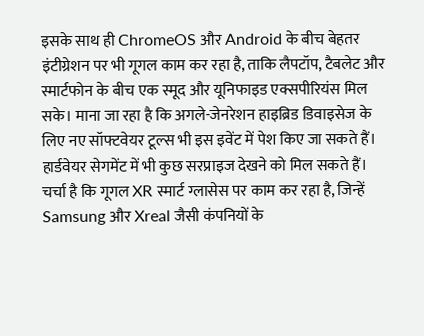इसके साथ ही ChromeOS और Android के बीच बेहतर इंटीग्रेशन पर भी गूगल काम कर रहा है, ताकि लैपटॉप, टैबलेट और स्मार्टफोन के बीच एक स्मूद और यूनिफाइड एक्सपीरियंस मिल सके। माना जा रहा है कि अगले-जेनरेशन हाइब्रिड डिवाइसेज के लिए नए सॉफ्टवेयर टूल्स भी इस इवेंट में पेश किए जा सकते हैं। हार्डवेयर सेगमेंट में भी कुछ सरप्राइज देखने को मिल सकते हैं। चर्चा है कि गूगल XR स्मार्ट ग्लासेस पर काम कर रहा है, जिन्हें Samsung और Xreal जैसी कंपनियों के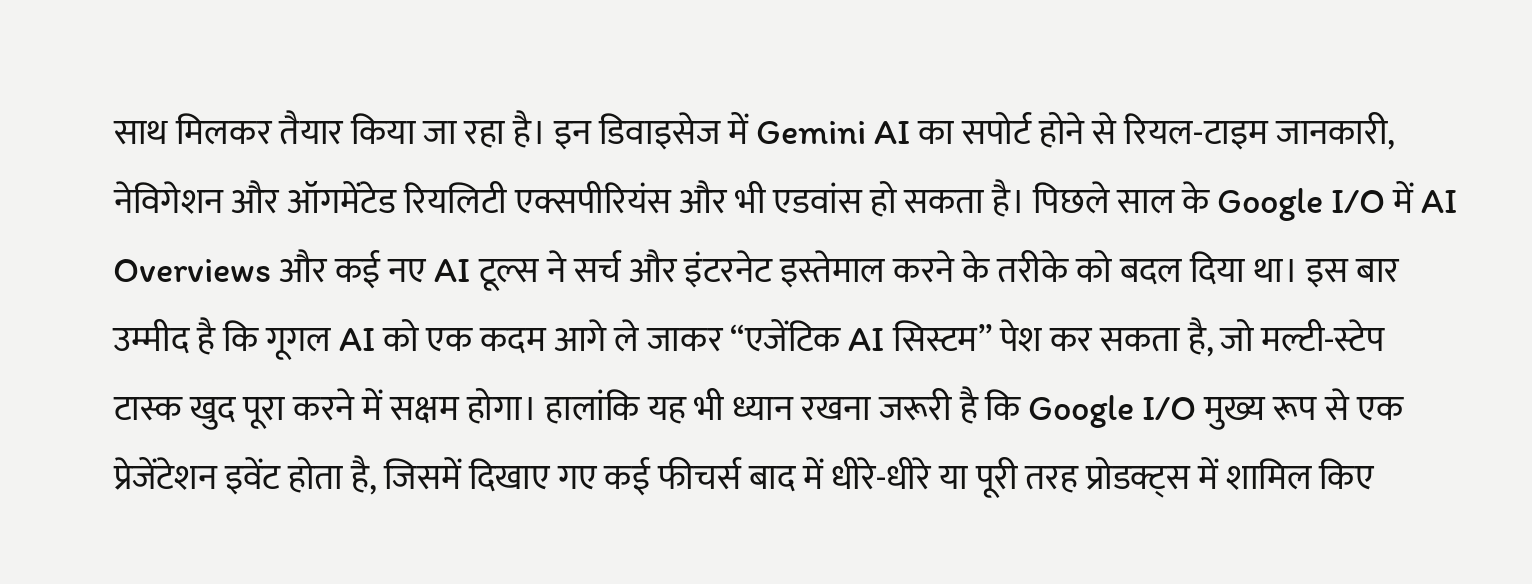साथ मिलकर तैयार किया जा रहा है। इन डिवाइसेज में Gemini AI का सपोर्ट होने से रियल-टाइम जानकारी, नेविगेशन और ऑगमेंटेड रियलिटी एक्सपीरियंस और भी एडवांस हो सकता है। पिछले साल के Google I/O में AI Overviews और कई नए AI टूल्स ने सर्च और इंटरनेट इस्तेमाल करने के तरीके को बदल दिया था। इस बार उम्मीद है कि गूगल AI को एक कदम आगे ले जाकर “एजेंटिक AI सिस्टम” पेश कर सकता है, जो मल्टी-स्टेप टास्क खुद पूरा करने में सक्षम होगा। हालांकि यह भी ध्यान रखना जरूरी है कि Google I/O मुख्य रूप से एक प्रेजेंटेशन इवेंट होता है, जिसमें दिखाए गए कई फीचर्स बाद में धीरे-धीरे या पूरी तरह प्रोडक्ट्स में शामिल किए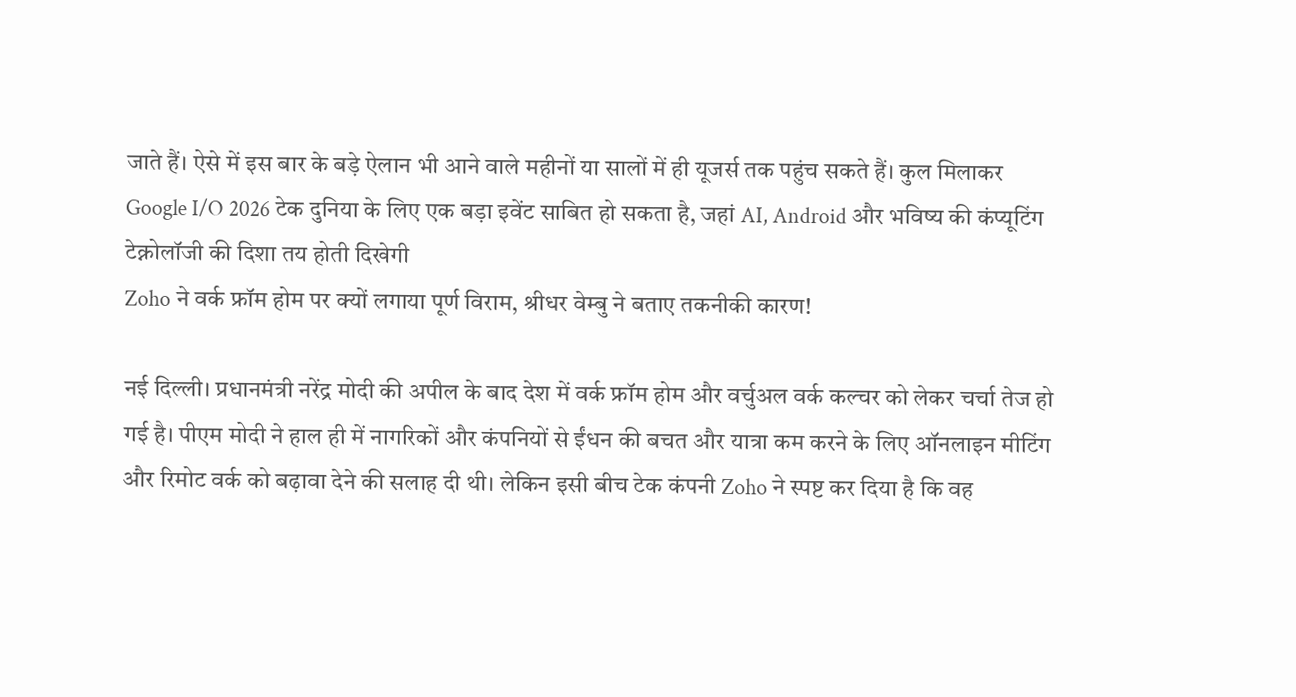जाते हैं। ऐसे में इस बार के बड़े ऐलान भी आने वाले महीनों या सालों में ही यूजर्स तक पहुंच सकते हैं। कुल मिलाकर Google I/O 2026 टेक दुनिया के लिए एक बड़ा इवेंट साबित हो सकता है, जहां AI, Android और भविष्य की कंप्यूटिंग टेक्नोलॉजी की दिशा तय होती दिखेगी
Zoho ने वर्क फ्रॉम होम पर क्यों लगाया पूर्ण विराम, श्रीधर वेम्बु ने बताए तकनीकी कारण!

नई दिल्ली। प्रधानमंत्री नरेंद्र मोदी की अपील के बाद देश में वर्क फ्रॉम होम और वर्चुअल वर्क कल्चर को लेकर चर्चा तेज हो गई है। पीएम मोदी ने हाल ही में नागरिकों और कंपनियों से ईंधन की बचत और यात्रा कम करने के लिए ऑनलाइन मीटिंग और रिमोट वर्क को बढ़ावा देने की सलाह दी थी। लेकिन इसी बीच टेक कंपनी Zoho ने स्पष्ट कर दिया है कि वह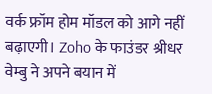वर्क फ्रॉम होम मॉडल को आगे नहीं बढ़ाएगी। Zoho के फाउंडर श्रीधर वेम्बु ने अपने बयान में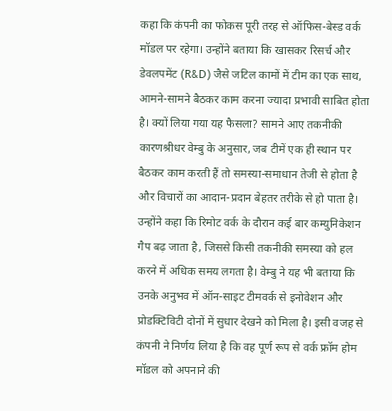कहा कि कंपनी का फोकस पूरी तरह से ऑफिस-बेस्ड वर्क मॉडल पर रहेगा। उन्होंने बताया कि खासकर रिसर्च और डेवलपमेंट (R&D) जैसे जटिल कामों में टीम का एक साथ, आमने-सामने बैठकर काम करना ज्यादा प्रभावी साबित होता है। क्यों लिया गया यह फैसला? सामने आए तकनीकी कारणश्रीधर वेम्बु के अनुसार, जब टीमें एक ही स्थान पर बैठकर काम करती हैं तो समस्या-समाधान तेजी से होता है और विचारों का आदान-प्रदान बेहतर तरीके से हो पाता है। उन्होंने कहा कि रिमोट वर्क के दौरान कई बार कम्युनिकेशन गैप बढ़ जाता है, जिससे किसी तकनीकी समस्या को हल करने में अधिक समय लगता है। वेम्बु ने यह भी बताया कि उनके अनुभव में ऑन-साइट टीमवर्क से इनोवेशन और प्रोडक्टिविटी दोनों में सुधार देखने को मिला है। इसी वजह से कंपनी ने निर्णय लिया है कि वह पूर्ण रूप से वर्क फ्रॉम होम मॉडल को अपनाने की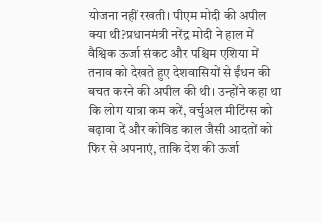योजना नहीं रखती। पीएम मोदी की अपील क्या थी?प्रधानमंत्री नरेंद्र मोदी ने हाल में वैश्विक ऊर्जा संकट और पश्चिम एशिया में तनाव को देखते हुए देशवासियों से ईंधन की बचत करने की अपील की थी। उन्होंने कहा था कि लोग यात्रा कम करें, वर्चुअल मीटिंग्स को बढ़ावा दें और कोविड काल जैसी आदतों को फिर से अपनाएं, ताकि देश की ऊर्जा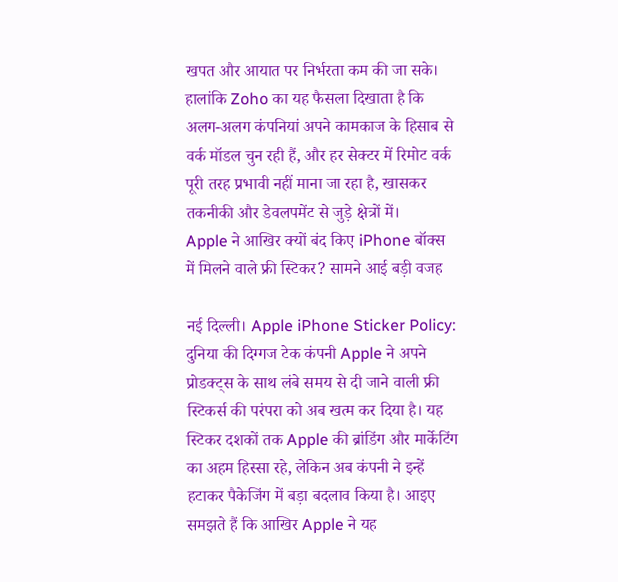खपत और आयात पर निर्भरता कम की जा सके। हालांकि Zoho का यह फैसला दिखाता है कि अलग-अलग कंपनियां अपने कामकाज के हिसाब से वर्क मॉडल चुन रही हैं, और हर सेक्टर में रिमोट वर्क पूरी तरह प्रभावी नहीं माना जा रहा है, खासकर तकनीकी और डेवलपमेंट से जुड़े क्षेत्रों में।
Apple ने आखिर क्यों बंद किए iPhone बॉक्स में मिलने वाले फ्री स्टिकर? सामने आई बड़ी वजह

नई दिल्ली। Apple iPhone Sticker Policy: दुनिया की दिग्गज टेक कंपनी Apple ने अपने प्रोडक्ट्स के साथ लंबे समय से दी जाने वाली फ्री स्टिकर्स की परंपरा को अब खत्म कर दिया है। यह स्टिकर दशकों तक Apple की ब्रांडिंग और मार्केटिंग का अहम हिस्सा रहे, लेकिन अब कंपनी ने इन्हें हटाकर पैकेजिंग में बड़ा बदलाव किया है। आइए समझते हैं कि आखिर Apple ने यह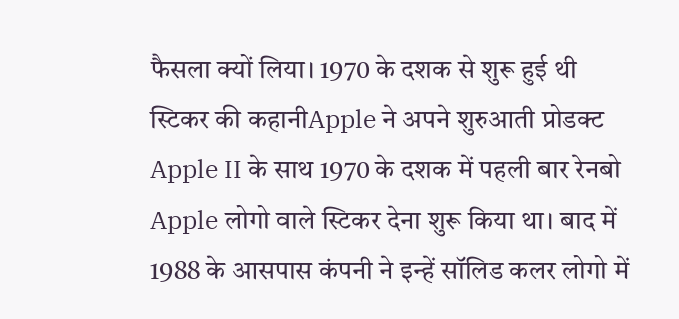फैसला क्यों लिया। 1970 के दशक से शुरू हुई थी स्टिकर की कहानीApple ने अपने शुरुआती प्रोडक्ट Apple II के साथ 1970 के दशक में पहली बार रेनबो Apple लोगो वाले स्टिकर देना शुरू किया था। बाद में 1988 के आसपास कंपनी ने इन्हें सॉलिड कलर लोगो में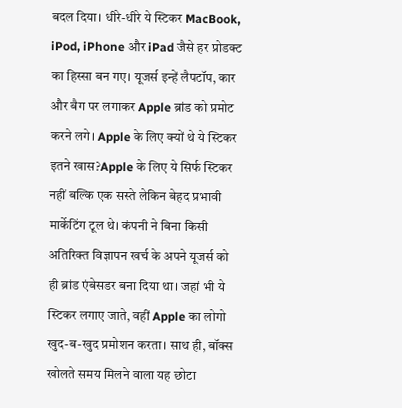बदल दिया। धीरे-धीरे ये स्टिकर MacBook, iPod, iPhone और iPad जैसे हर प्रोडक्ट का हिस्सा बन गए। यूजर्स इन्हें लैपटॉप, कार और बैग पर लगाकर Apple ब्रांड को प्रमोट करने लगे। Apple के लिए क्यों थे ये स्टिकर इतने खास?Apple के लिए ये सिर्फ स्टिकर नहीं बल्कि एक सस्ते लेकिन बेहद प्रभावी मार्केटिंग टूल थे। कंपनी ने बिना किसी अतिरिक्त विज्ञापन खर्च के अपने यूजर्स को ही ब्रांड एंबेसडर बना दिया था। जहां भी ये स्टिकर लगाए जाते, वहीं Apple का लोगो खुद-ब-खुद प्रमोशन करता। साथ ही, बॉक्स खोलते समय मिलने वाला यह छोटा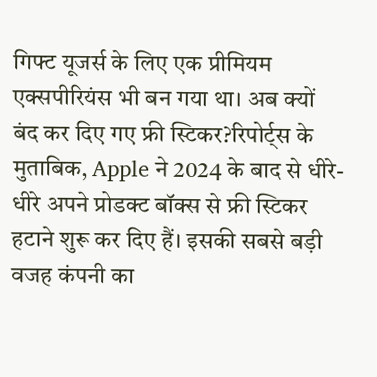गिफ्ट यूजर्स के लिए एक प्रीमियम एक्सपीरियंस भी बन गया था। अब क्यों बंद कर दिए गए फ्री स्टिकर?रिपोर्ट्स के मुताबिक, Apple ने 2024 के बाद से धीरे-धीरे अपने प्रोडक्ट बॉक्स से फ्री स्टिकर हटाने शुरू कर दिए हैं। इसकी सबसे बड़ी वजह कंपनी का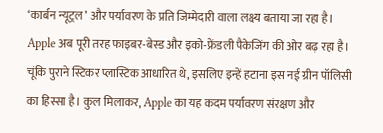‘कार्बन न्यूट्रल’ और पर्यावरण के प्रति जिम्मेदारी वाला लक्ष्य बताया जा रहा है। Apple अब पूरी तरह फाइबर-बेस्ड और इको-फ्रेंडली पैकेजिंग की ओर बढ़ रहा है। चूंकि पुराने स्टिकर प्लास्टिक आधारित थे, इसलिए इन्हें हटाना इस नई ग्रीन पॉलिसी का हिस्सा है। कुल मिलाकर, Apple का यह कदम पर्यावरण संरक्षण और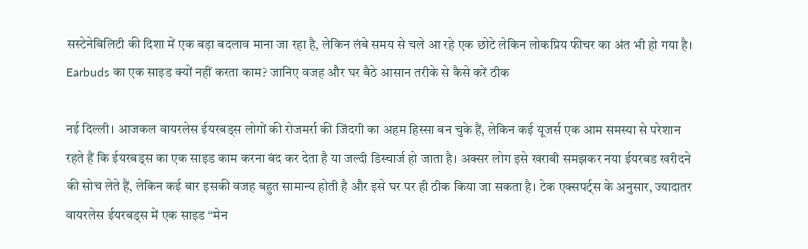सस्टेनेबिलिटी की दिशा में एक बड़ा बदलाव माना जा रहा है, लेकिन लंबे समय से चले आ रहे एक छोटे लेकिन लोकप्रिय फीचर का अंत भी हो गया है।
Earbuds का एक साइड क्यों नहीं करता काम? जानिए वजह और घर बैठे आसान तरीके से कैसे करें ठीक

नई दिल्ली। आजकल वायरलेस ईयरबड्स लोगों की रोजमर्रा की जिंदगी का अहम हिस्सा बन चुके हैं, लेकिन कई यूजर्स एक आम समस्या से परेशान रहते हैं कि ईयरबड्स का एक साइड काम करना बंद कर देता है या जल्दी डिस्चार्ज हो जाता है। अक्सर लोग इसे खराबी समझकर नया ईयरबड खरीदने की सोच लेते हैं, लेकिन कई बार इसकी वजह बहुत सामान्य होती है और इसे घर पर ही ठीक किया जा सकता है। टेक एक्सपर्ट्स के अनुसार, ज्यादातर वायरलेस ईयरबड्स में एक साइड “मेन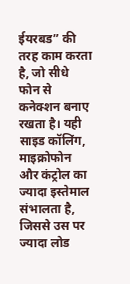ईयरबड” की तरह काम करता है, जो सीधे फोन से कनेक्शन बनाए रखता है। यही साइड कॉलिंग, माइक्रोफोन और कंट्रोल का ज्यादा इस्तेमाल संभालता है, जिससे उस पर ज्यादा लोड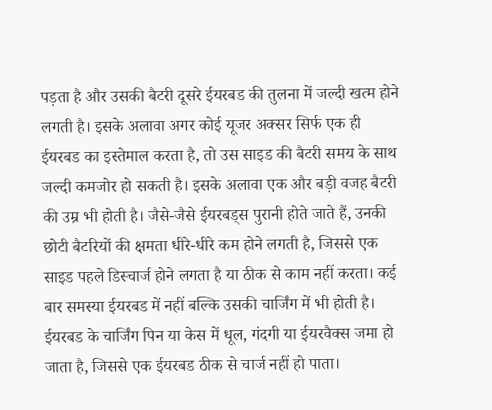पड़ता है और उसकी बैटरी दूसरे ईयरबड की तुलना में जल्दी खत्म होने लगती है। इसके अलावा अगर कोई यूजर अक्सर सिर्फ एक ही ईयरबड का इस्तेमाल करता है, तो उस साइड की बैटरी समय के साथ जल्दी कमजोर हो सकती है। इसके अलावा एक और बड़ी वजह बैटरी की उम्र भी होती है। जैसे-जैसे ईयरबड्स पुरानी होते जाते हैं, उनकी छोटी बैटरियों की क्षमता धीरे-धीरे कम होने लगती है, जिससे एक साइड पहले डिस्चार्ज होने लगता है या ठीक से काम नहीं करता। कई बार समस्या ईयरबड में नहीं बल्कि उसकी चार्जिंग में भी होती है। ईयरबड के चार्जिंग पिन या केस में धूल, गंदगी या ईयरवैक्स जमा हो जाता है, जिससे एक ईयरबड ठीक से चार्ज नहीं हो पाता।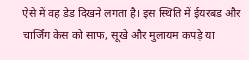ऐसे में वह डेड दिखने लगता है। इस स्थिति में ईयरबड और चार्जिंग केस को साफ, सूखे और मुलायम कपड़े या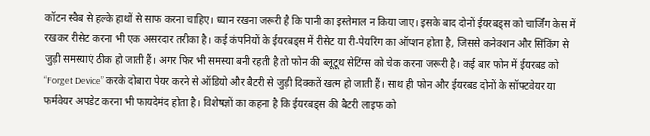कॉटन स्वैब से हल्के हाथों से साफ करना चाहिए। ध्यान रखना जरूरी है कि पानी का इस्तेमाल न किया जाए। इसके बाद दोनों ईयरबड्स को चार्जिंग केस में रखकर रीसेट करना भी एक असरदार तरीका है। कई कंपनियों के ईयरबड्स में रीसेट या री-पेयरिंग का ऑप्शन होता है, जिससे कनेक्शन और सिंकिंग से जुड़ी समस्याएं ठीक हो जाती हैं। अगर फिर भी समस्या बनी रहती है तो फोन की ब्लूटूथ सेटिंग्स को चेक करना जरूरी है। कई बार फोन में ईयरबड को “Forget Device” करके दोबारा पेयर करने से ऑडियो और बैटरी से जुड़ी दिक्कतें खत्म हो जाती हैं। साथ ही फोन और ईयरबड दोनों के सॉफ्टवेयर या फर्मवेयर अपडेट करना भी फायदेमंद होता है। विशेषज्ञों का कहना है कि ईयरबड्स की बैटरी लाइफ को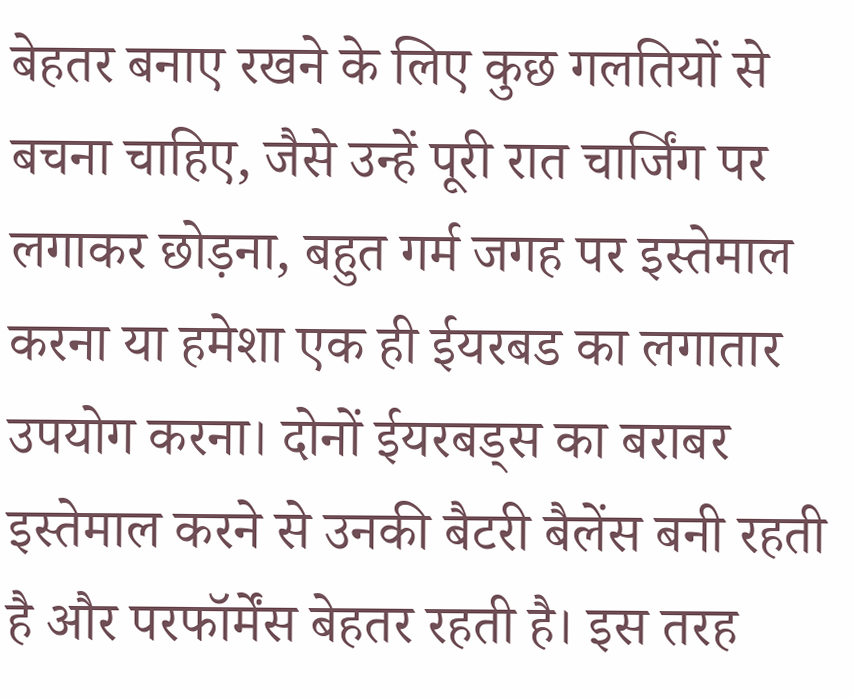बेहतर बनाए रखने के लिए कुछ गलतियों से बचना चाहिए, जैसे उन्हें पूरी रात चार्जिंग पर लगाकर छोड़ना, बहुत गर्म जगह पर इस्तेमाल करना या हमेशा एक ही ईयरबड का लगातार उपयोग करना। दोनों ईयरबड्स का बराबर इस्तेमाल करने से उनकी बैटरी बैलेंस बनी रहती है और परफॉर्मेंस बेहतर रहती है। इस तरह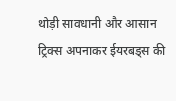थोड़ी सावधानी और आसान ट्रिक्स अपनाकर ईयरबड्स की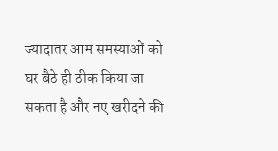ज्यादातर आम समस्याओं को घर बैठे ही ठीक किया जा सकता है और नए खरीदने की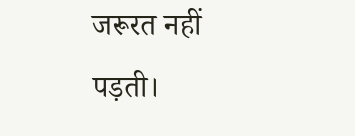जरूरत नहीं पड़ती।